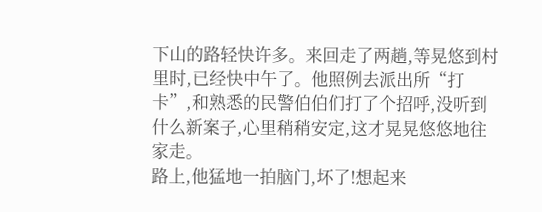下山的路轻快许多。来回走了两趟,等晃悠到村里时,已经快中午了。他照例去派出所“打卡”,和熟悉的民警伯伯们打了个招呼,没听到什么新案子,心里稍稍安定,这才晃晃悠悠地往家走。
路上,他猛地一拍脑门,坏了!想起来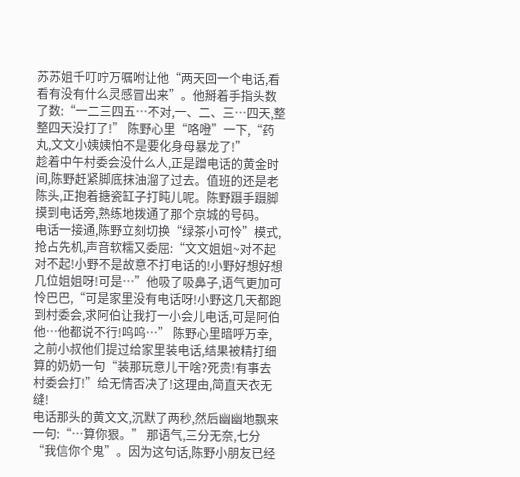苏苏姐千叮咛万嘱咐让他“两天回一个电话,看看有没有什么灵感冒出来”。他掰着手指头数了数:“一二三四五…不对,一、二、三…四天,整整四天没打了!” 陈野心里“咯噔”一下,“药丸,文文小姨姨怕不是要化身母暴龙了!”
趁着中午村委会没什么人,正是蹭电话的黄金时间,陈野赶紧脚底抹油溜了过去。值班的还是老陈头,正抱着搪瓷缸子打盹儿呢。陈野蹑手蹑脚摸到电话旁,熟练地拨通了那个京城的号码。
电话一接通,陈野立刻切换“绿茶小可怜”模式,抢占先机,声音软糯又委屈:“文文姐姐~对不起对不起!小野不是故意不打电话的!小野好想好想几位姐姐呀!可是…”他吸了吸鼻子,语气更加可怜巴巴,“可是家里没有电话呀!小野这几天都跑到村委会,求阿伯让我打一小会儿电话,可是阿伯他…他都说不行!呜呜…” 陈野心里暗呼万幸,之前小叔他们提过给家里装电话,结果被精打细算的奶奶一句“装那玩意儿干啥?死贵!有事去村委会打!”给无情否决了!这理由,简直天衣无缝!
电话那头的黄文文,沉默了两秒,然后幽幽地飘来一句:“…算你狠。” 那语气,三分无奈,七分“我信你个鬼”。因为这句话,陈野小朋友已经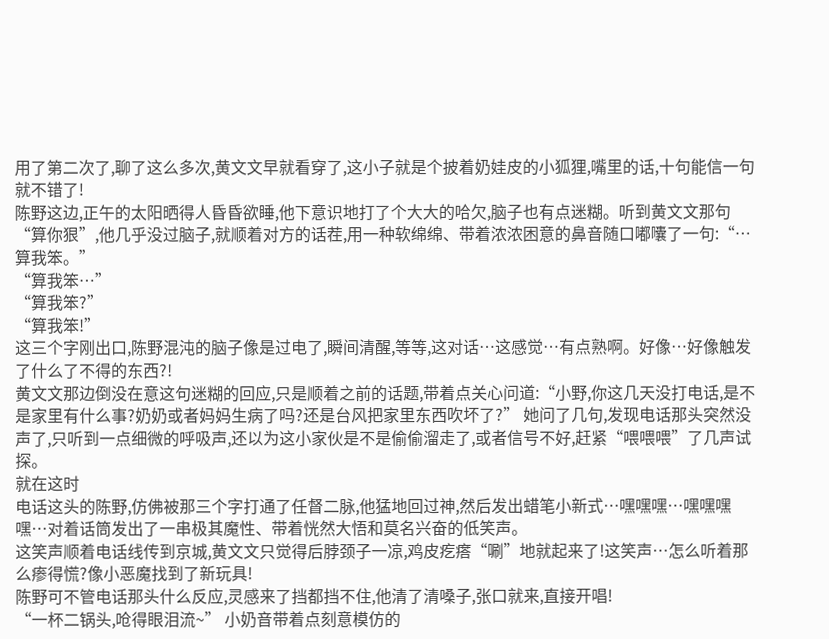用了第二次了,聊了这么多次,黄文文早就看穿了,这小子就是个披着奶娃皮的小狐狸,嘴里的话,十句能信一句就不错了!
陈野这边,正午的太阳晒得人昏昏欲睡,他下意识地打了个大大的哈欠,脑子也有点迷糊。听到黄文文那句“算你狠”,他几乎没过脑子,就顺着对方的话茬,用一种软绵绵、带着浓浓困意的鼻音随口嘟囔了一句:“…算我笨。”
“算我笨…”
“算我笨?”
“算我笨!”
这三个字刚出口,陈野混沌的脑子像是过电了,瞬间清醒,等等,这对话…这感觉…有点熟啊。好像…好像触发了什么了不得的东西?!
黄文文那边倒没在意这句迷糊的回应,只是顺着之前的话题,带着点关心问道:“小野,你这几天没打电话,是不是家里有什么事?奶奶或者妈妈生病了吗?还是台风把家里东西吹坏了?” 她问了几句,发现电话那头突然没声了,只听到一点细微的呼吸声,还以为这小家伙是不是偷偷溜走了,或者信号不好,赶紧“喂喂喂”了几声试探。
就在这时
电话这头的陈野,仿佛被那三个字打通了任督二脉,他猛地回过神,然后发出蜡笔小新式…嘿嘿嘿…嘿嘿嘿嘿…对着话筒发出了一串极其魔性、带着恍然大悟和莫名兴奋的低笑声。
这笑声顺着电话线传到京城,黄文文只觉得后脖颈子一凉,鸡皮疙瘩“唰”地就起来了!这笑声…怎么听着那么瘆得慌?像小恶魔找到了新玩具!
陈野可不管电话那头什么反应,灵感来了挡都挡不住,他清了清嗓子,张口就来,直接开唱!
“一杯二锅头,呛得眼泪流~” 小奶音带着点刻意模仿的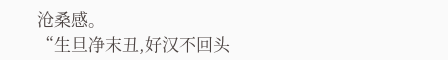沧桑感。
“生旦净末丑,好汉不回头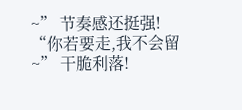~” 节奏感还挺强!
“你若要走,我不会留~” 干脆利落!